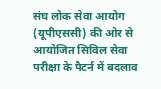संघ लोक सेवा आयोग (यूपीएससी) की ओर से आयोजित सिविल सेवा परीक्षा के पैटर्न में बदलाव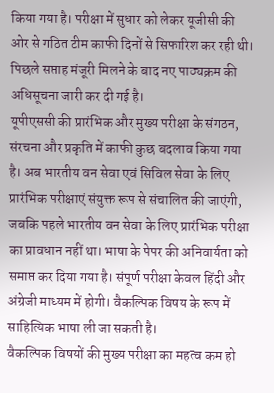किया गया है। परीक्षा में सुधार को लेकर यूजीसी की ओर से गठित टीम काफी दिनों से सिफारिश कर रही थी। पिछले सप्ताह मंजूरी मिलने के बाद नए पाठ्यक्रम की अधिसूचना जारी कर दी गई है।
यूपीएससी की प्रारंभिक और मुख्य परीक्षा के संगठन, संरचना और प्रकृति में काफी कुछ बदलाव किया गया है। अब भारतीय वन सेवा एवं सिविल सेवा के लिए प्रारंभिक परीक्षाएं संयुक्त रूप से संचालित की जाएंगी, जबकि पहले भारतीय वन सेवा के लिए प्रारंभिक परीक्षा का प्रावधान नहीं था। भाषा के पेपर की अनिवार्यता को समाप्त कर दिया गया है। संपूर्ण परीक्षा केवल हिंदी और अंग्रेजी माध्यम में होगी। वैकल्पिक विषय के रूप में साहित्यिक भाषा ली जा सकती है।
वैकल्पिक विषयों की मुख्य परीक्षा का महत्व कम हो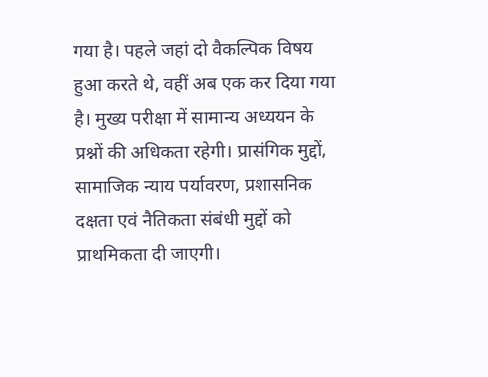गया है। पहले जहां दो वैकल्पिक विषय हुआ करते थे, वहीं अब एक कर दिया गया है। मुख्य परीक्षा में सामान्य अध्ययन के प्रश्नों की अधिकता रहेगी। प्रासंगिक मुद्दों, सामाजिक न्याय पर्यावरण, प्रशासनिक दक्षता एवं नैतिकता संबंधी मुद्दों को प्राथमिकता दी जाएगी।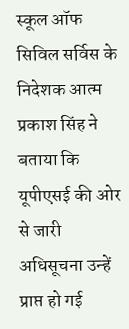स्कूल ऑफ सिविल सर्विस के निदेशक आत्म प्रकाश सिंह ने बताया कि यूपीएसई की ओर से जारी अधिसूचना उन्हें प्राप्त हो गई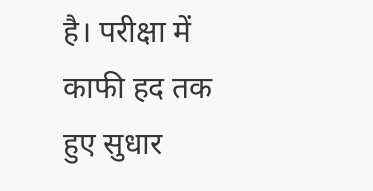है। परीक्षा में काफी हद तक हुए सुधार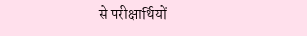से परीक्षार्थियों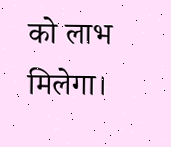को लाभ मिलेगा।